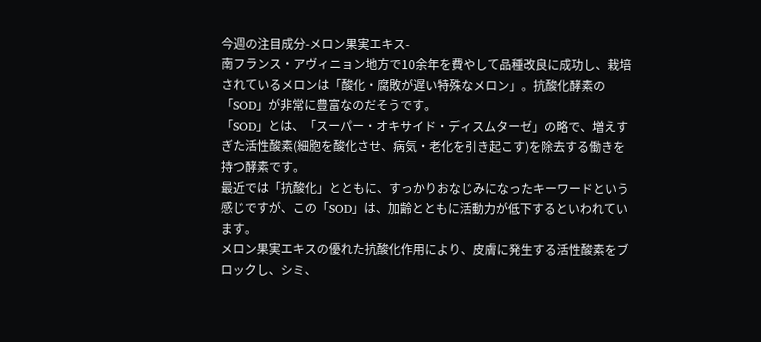今週の注目成分-メロン果実エキス-
南フランス・アヴィニョン地方で10余年を費やして品種改良に成功し、栽培されているメロンは「酸化・腐敗が遅い特殊なメロン」。抗酸化酵素の「SOD」が非常に豊富なのだそうです。
「SOD」とは、「スーパー・オキサイド・ディスムターゼ」の略で、増えすぎた活性酸素(細胞を酸化させ、病気・老化を引き起こす)を除去する働きを持つ酵素です。
最近では「抗酸化」とともに、すっかりおなじみになったキーワードという感じですが、この「SOD」は、加齢とともに活動力が低下するといわれています。
メロン果実エキスの優れた抗酸化作用により、皮膚に発生する活性酸素をブロックし、シミ、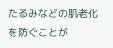たるみなどの肌老化を防ぐことが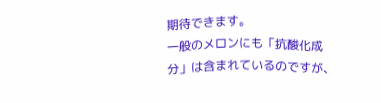期待できます。
一般のメロンにも「抗酸化成分」は含まれているのですが、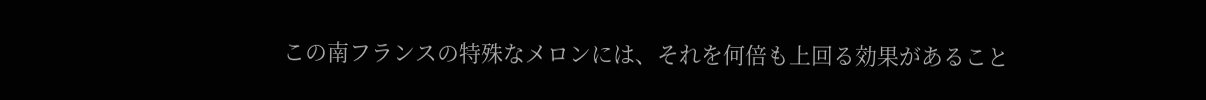この南フランスの特殊なメロンには、それを何倍も上回る効果があること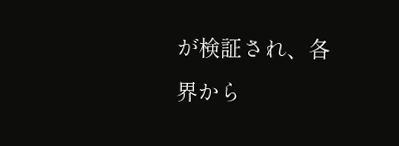が検証され、各界から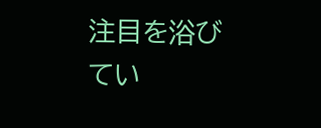注目を浴びてい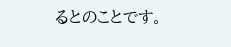るとのことです。